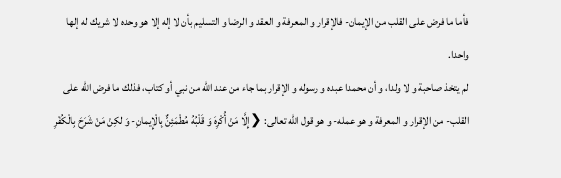فأما ما فرض على القلب من الإيمان- فالإقرار و المعرفة و العقد و الرضا و التسليم بأن لا إله إلا هو وحده لا شريك له إلها واحدا.
لم يتخذ صاحبة و لا ولدا، و أن محمدا عبده و رسوله و الإقرار بما جاء من عند الله من نبي أو كتاب، فذلك ما فرض الله على القلب- من الإقرار و المعرفة و هو عمله- و هو قول الله تعالى: ❮إِلَّا مَنْ أُكْرِهَ وَ قَلْبُهُ مُطْمَئِنٌّ بِالْإِيمانِ- وَ لكِنْ مَنْ شَرَحَ بِالْكُفْرِ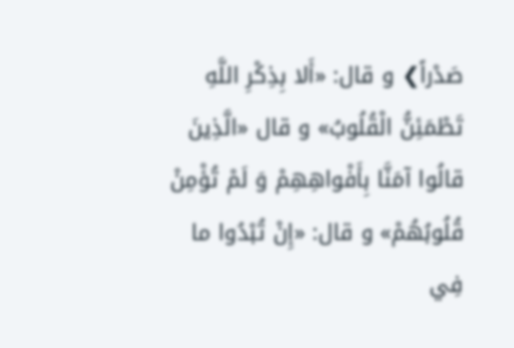صَدْراً❯ و قال: «أَلا بِذِكْرِ اللَّهِ تَطْمَئِنُّ الْقُلُوبُ» و قال «الَّذِينَ قالُوا آمَنَّا بِأَفْواهِهِمْ وَ لَمْ تُؤْمِنْ قُلُوبُهُمْ» و قال: «إِنْ تُبْدُوا ما فِي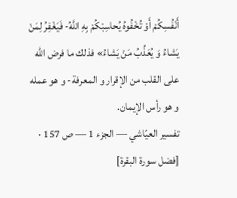أَنْفُسِكُمْ أَوْ تُخْفُوهُ يُحاسِبْكُمْ بِهِ اللَّهُ- فَيَغْفِرُ لِمَنْ يَشاءُ وَ يُعَذِّبُ مَنْ يَشاءُ» فذلك ما فرض الله على القلب من الإقرار و المعرفة- و هو عمله و هو رأس الإيمان.
تفسير العيّاشي — الجزء 1 — ص 157 · [فضل سورة البقرة]